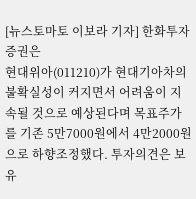[뉴스토마토 이보라 기자] 한화투자증권은
현대위아(011210)가 현대기아차의 불확실성이 커지면서 어려움이 지속될 것으로 예상된다며 목표주가를 기존 5만7000원에서 4만2000원으로 하향조정했다. 투자의견은 보유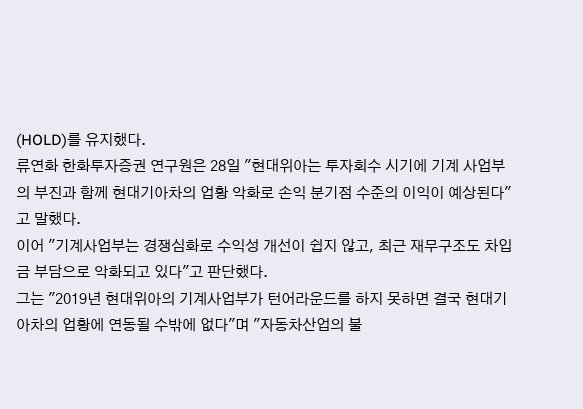(HOLD)를 유지했다.
류연화 한화투자증권 연구원은 28일 "현대위아는 투자회수 시기에 기계 사업부의 부진과 함께 현대기아차의 업황 악화로 손익 분기점 수준의 이익이 예상된다"고 말했다.
이어 "기계사업부는 경쟁심화로 수익성 개선이 쉽지 않고, 최근 재무구조도 차입금 부담으로 악화되고 있다"고 판단했다.
그는 "2019년 현대위아의 기계사업부가 턴어라운드를 하지 못하면 결국 현대기아차의 업황에 연동될 수밖에 없다"며 "자동차산업의 불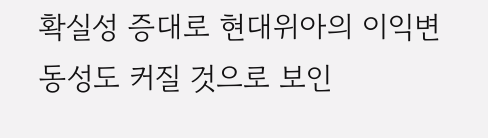확실성 증대로 현대위아의 이익변동성도 커질 것으로 보인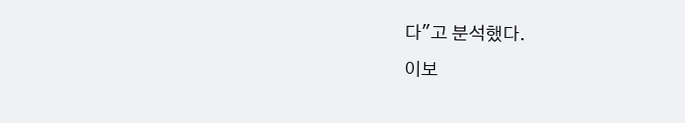다"고 분석했다.
이보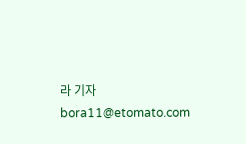라 기자 bora11@etomato.com